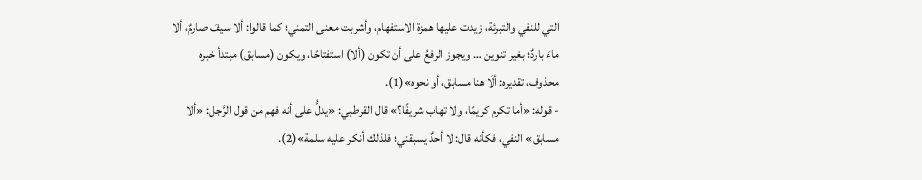التي للنفي والتبرئة، زيدت عليها همزة الاستفهام، وأشربت معنى التمني؛ كما قالوا: ألا سيفَ صارمٌ، ألا ماءَ باردٌ؛ بغير تنوين … ويجوز الرفعُ على أن تكون (ألا) استفتاحًا، ويكون (مسابق) مبتدأ خبره محذوف، تقديره: ألَا هنا مسابق، أو نحوه»(1).
- قوله: «أما تكرم كريمًا، ولا تهاب شريفًا؟» قال القرطبي: «يدلُّ على أنه فهم من قول الرَّجل: «ألا مسابق» النفي، فكأنه قال: لا أحدٌ يسبقني؛ فلذلك أنكر عليه سلمة»(2).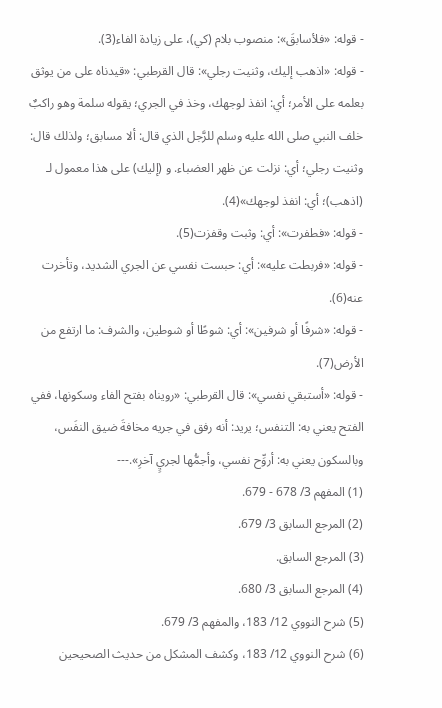- قوله: «فلأسابقَ»: منصوب بلام (كي)، على زيادة الفاء(3).
- قوله: «اذهب إليك، وثنيت رجلي»: قال القرطبي: «قيدناه على من يوثق بعلمه على الأمر؛ أي: انفذ لوجهك، وخذ في الجري؛ يقوله سلمة وهو راكبٌ خلف النبي صلى الله عليه وسلم للرَّجل الذي قال: ألا مسابق؛ ولذلك قال: وثنيت رجلي؛ أي: نزلت عن ظهر العضباء. و (إليك) على هذا معمول لـ (اذهب)؛ أي: انفذ لوجهك»(4).
- قوله: «فطفرت»: أي: وثبت وقفزت(5).
- قوله: «فربطت عليه»: أي: حبست نفسي عن الجري الشديد، وتأخرت عنه(6).
- قوله: «شرفًا أو شرفين»: أي: شوطًا أو شوطين، والشرف: ما ارتفع من الأرض(7).
- قوله: «أستبقي نفسي»: قال القرطبي: «رويناه بفتح الفاء وسكونها، ففي الفتح يعني به: التنفس؛ يريد: أنه رفق في جريه مخافةَ ضيق النفَس، وبالسكون يعني به: أروِّح نفسي، وأجمُّها لجريٍ آخرِ».---
(1) المفهم 3/ 678 - 679.
(2) المرجع السابق 3/ 679.
(3) المرجع السابق.
(4) المرجع السابق 3/ 680.
(5) شرح النووي 12/ 183، والمفهم 3/ 679.
(6) شرح النووي 12/ 183، وكشف المشكل من حديث الصحيحين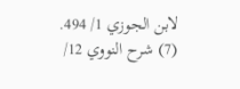لابن الجوزي 1/ 494.
(7) شرح النووي 12/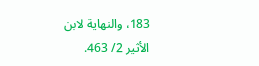183، والنهاية لابن الأثير 2/ 463.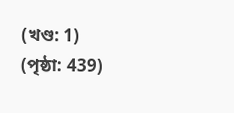(খণ্ড: 1) (পৃষ্ঠা: 439)